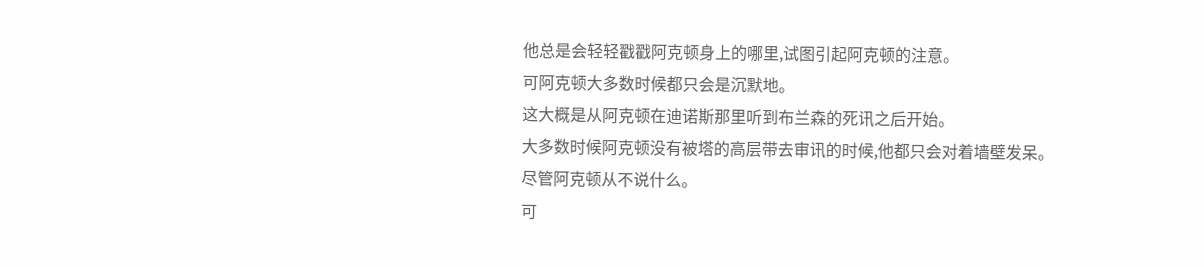他总是会轻轻戳戳阿克顿身上的哪里,试图引起阿克顿的注意。
可阿克顿大多数时候都只会是沉默地。
这大概是从阿克顿在迪诺斯那里听到布兰森的死讯之后开始。
大多数时候阿克顿没有被塔的高层带去审讯的时候,他都只会对着墙壁发呆。
尽管阿克顿从不说什么。
可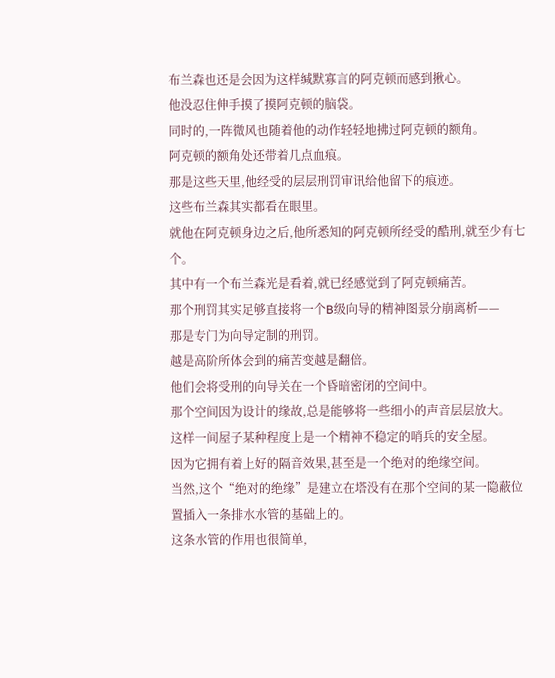布兰森也还是会因为这样缄默寡言的阿克顿而感到揪心。
他没忍住伸手摸了摸阿克顿的脑袋。
同时的,一阵微风也随着他的动作轻轻地拂过阿克顿的额角。
阿克顿的额角处还带着几点血痕。
那是这些天里,他经受的层层刑罚审讯给他留下的痕迹。
这些布兰森其实都看在眼里。
就他在阿克顿身边之后,他所悉知的阿克顿所经受的酷刑,就至少有七个。
其中有一个布兰森光是看着,就已经感觉到了阿克顿痛苦。
那个刑罚其实足够直接将一个B级向导的精神图景分崩离析——
那是专门为向导定制的刑罚。
越是高阶所体会到的痛苦变越是翻倍。
他们会将受刑的向导关在一个昏暗密闭的空间中。
那个空间因为设计的缘故,总是能够将一些细小的声音层层放大。
这样一间屋子某种程度上是一个精神不稳定的哨兵的安全屋。
因为它拥有着上好的隔音效果,甚至是一个绝对的绝缘空间。
当然,这个“绝对的绝缘”是建立在塔没有在那个空间的某一隐蔽位置插入一条排水水管的基础上的。
这条水管的作用也很简单,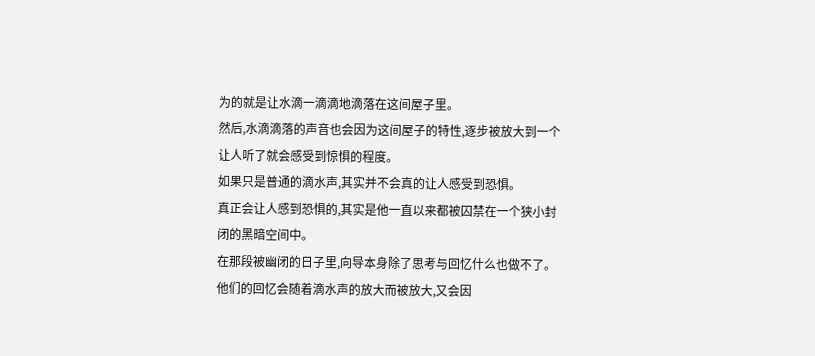为的就是让水滴一滴滴地滴落在这间屋子里。
然后,水滴滴落的声音也会因为这间屋子的特性,逐步被放大到一个让人听了就会感受到惊惧的程度。
如果只是普通的滴水声,其实并不会真的让人感受到恐惧。
真正会让人感到恐惧的,其实是他一直以来都被囚禁在一个狭小封闭的黑暗空间中。
在那段被幽闭的日子里,向导本身除了思考与回忆什么也做不了。
他们的回忆会随着滴水声的放大而被放大,又会因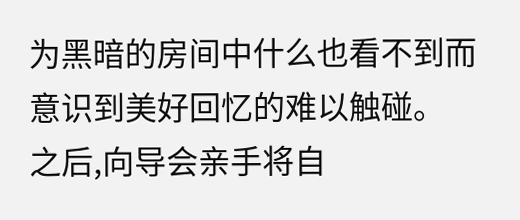为黑暗的房间中什么也看不到而意识到美好回忆的难以触碰。
之后,向导会亲手将自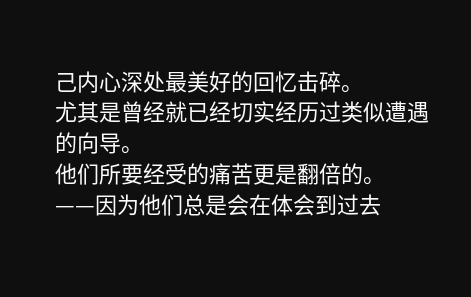己内心深处最美好的回忆击碎。
尤其是曾经就已经切实经历过类似遭遇的向导。
他们所要经受的痛苦更是翻倍的。
——因为他们总是会在体会到过去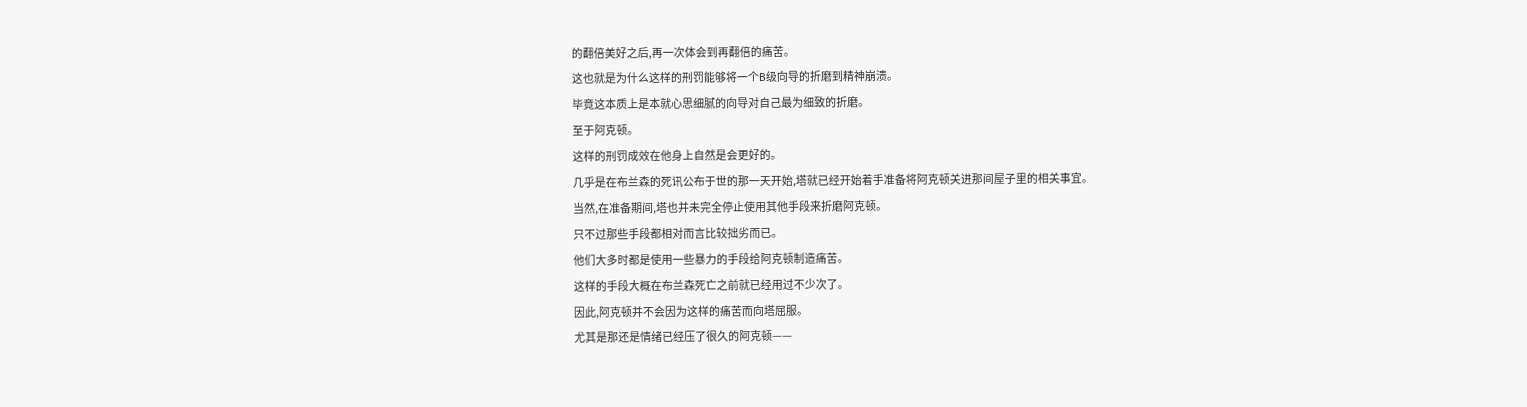的翻倍美好之后,再一次体会到再翻倍的痛苦。
这也就是为什么这样的刑罚能够将一个B级向导的折磨到精神崩溃。
毕竟这本质上是本就心思细腻的向导对自己最为细致的折磨。
至于阿克顿。
这样的刑罚成效在他身上自然是会更好的。
几乎是在布兰森的死讯公布于世的那一天开始,塔就已经开始着手准备将阿克顿关进那间屋子里的相关事宜。
当然,在准备期间,塔也并未完全停止使用其他手段来折磨阿克顿。
只不过那些手段都相对而言比较拙劣而已。
他们大多时都是使用一些暴力的手段给阿克顿制造痛苦。
这样的手段大概在布兰森死亡之前就已经用过不少次了。
因此,阿克顿并不会因为这样的痛苦而向塔屈服。
尤其是那还是情绪已经压了很久的阿克顿——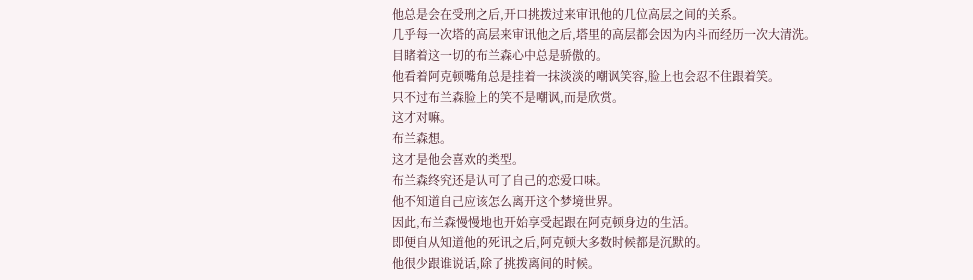他总是会在受刑之后,开口挑拨过来审讯他的几位高层之间的关系。
几乎每一次塔的高层来审讯他之后,塔里的高层都会因为内斗而经历一次大清洗。
目睹着这一切的布兰森心中总是骄傲的。
他看着阿克顿嘴角总是挂着一抹淡淡的嘲讽笑容,脸上也会忍不住跟着笑。
只不过布兰森脸上的笑不是嘲讽,而是欣赏。
这才对嘛。
布兰森想。
这才是他会喜欢的类型。
布兰森终究还是认可了自己的恋爱口味。
他不知道自己应该怎么离开这个梦境世界。
因此,布兰森慢慢地也开始享受起跟在阿克顿身边的生活。
即便自从知道他的死讯之后,阿克顿大多数时候都是沉默的。
他很少跟谁说话,除了挑拨离间的时候。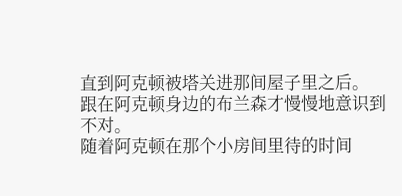直到阿克顿被塔关进那间屋子里之后。
跟在阿克顿身边的布兰森才慢慢地意识到不对。
随着阿克顿在那个小房间里待的时间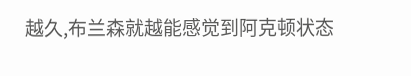越久,布兰森就越能感觉到阿克顿状态